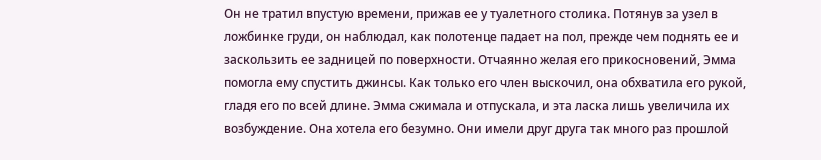Он не тратил впустую времени, прижав ее у туалетного столика. Потянув за узел в ложбинке груди, он наблюдал, как полотенце падает на пол, прежде чем поднять ее и заскользить ее задницей по поверхности. Отчаянно желая его прикосновений, Эмма помогла ему спустить джинсы. Как только его член выскочил, она обхватила его рукой, гладя его по всей длине. Эмма сжимала и отпускала, и эта ласка лишь увеличила их возбуждение. Она хотела его безумно. Они имели друг друга так много раз прошлой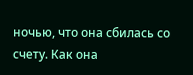ночью, что она сбилась со счету. Как она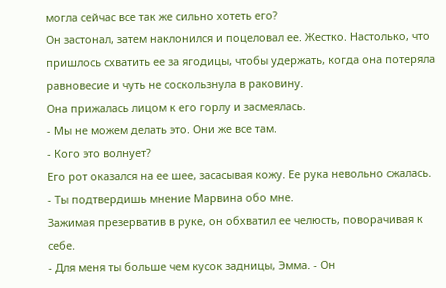могла сейчас все так же сильно хотеть его?
Он застонал, затем наклонился и поцеловал ее. Жестко. Настолько, что пришлось схватить ее за ягодицы, чтобы удержать, когда она потеряла равновесие и чуть не соскользнула в раковину.
Она прижалась лицом к его горлу и засмеялась.
- Мы не можем делать это. Они же все там.
- Кого это волнует?
Его рот оказался на ее шее, засасывая кожу. Ее рука невольно сжалась.
- Ты подтвердишь мнение Марвина обо мне.
Зажимая презерватив в руке, он обхватил ее челюсть, поворачивая к себе.
- Для меня ты больше чем кусок задницы, Эмма. - Он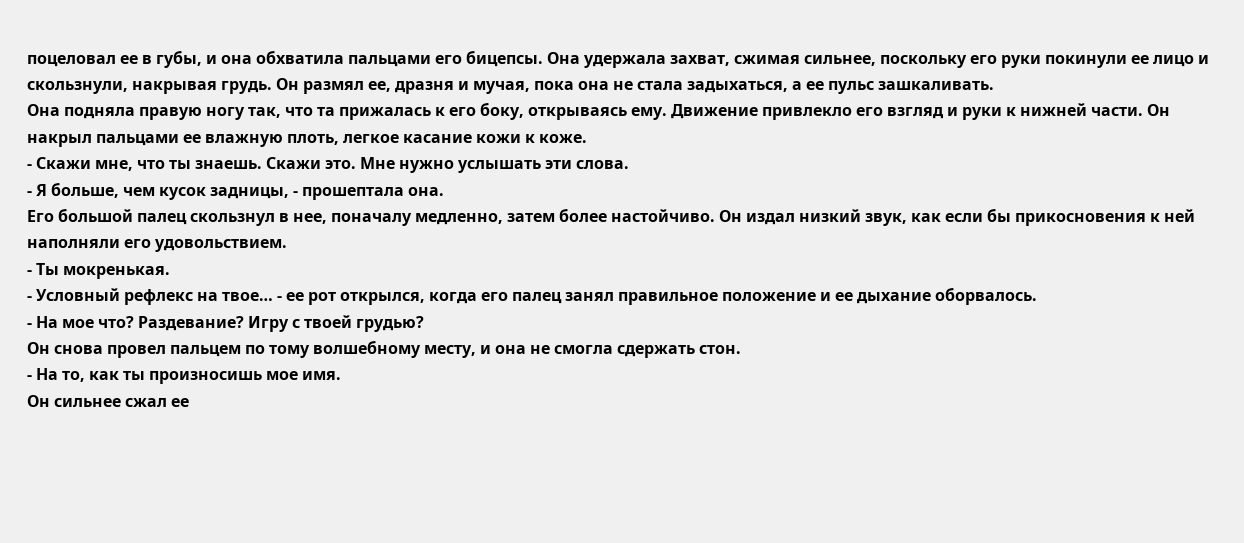поцеловал ее в губы, и она обхватила пальцами его бицепсы. Она удержала захват, сжимая сильнее, поскольку его руки покинули ее лицо и скользнули, накрывая грудь. Он размял ее, дразня и мучая, пока она не стала задыхаться, а ее пульс зашкаливать.
Она подняла правую ногу так, что та прижалась к его боку, открываясь ему. Движение привлекло его взгляд и руки к нижней части. Он накрыл пальцами ее влажную плоть, легкое касание кожи к коже.
- Скажи мне, что ты знаешь. Скажи это. Мне нужно услышать эти слова.
- Я больше, чем кусок задницы, - прошептала она.
Его большой палец скользнул в нее, поначалу медленно, затем более настойчиво. Он издал низкий звук, как если бы прикосновения к ней наполняли его удовольствием.
- Ты мокренькая.
- Условный рефлекс на твое… - ее рот открылся, когда его палец занял правильное положение и ее дыхание оборвалось.
- На мое что? Раздевание? Игру с твоей грудью?
Он снова провел пальцем по тому волшебному месту, и она не смогла сдержать стон.
- На то, как ты произносишь мое имя.
Он сильнее сжал ее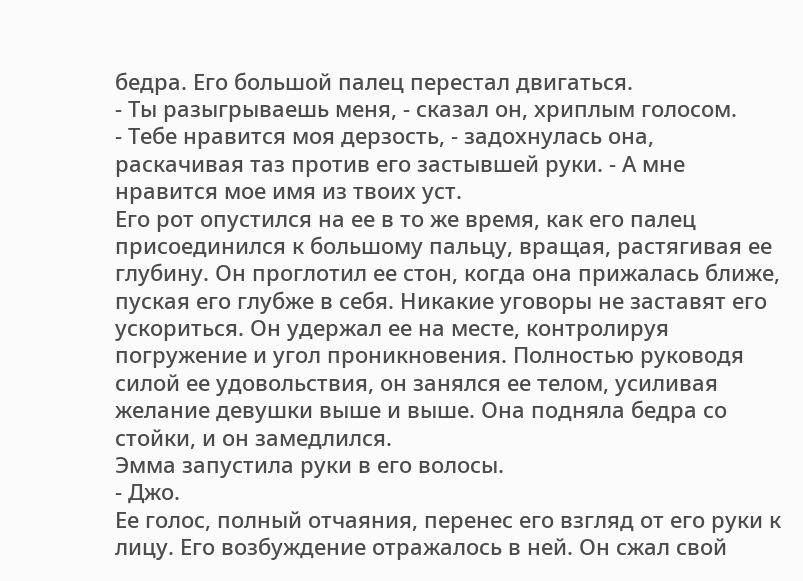бедра. Его большой палец перестал двигаться.
- Ты разыгрываешь меня, - сказал он, хриплым голосом.
- Тебе нравится моя дерзость, - задохнулась она, раскачивая таз против его застывшей руки. - А мне нравится мое имя из твоих уст.
Его рот опустился на ее в то же время, как его палец присоединился к большому пальцу, вращая, растягивая ее глубину. Он проглотил ее стон, когда она прижалась ближе, пуская его глубже в себя. Никакие уговоры не заставят его ускориться. Он удержал ее на месте, контролируя погружение и угол проникновения. Полностью руководя силой ее удовольствия, он занялся ее телом, усиливая желание девушки выше и выше. Она подняла бедра со стойки, и он замедлился.
Эмма запустила руки в его волосы.
- Джо.
Ее голос, полный отчаяния, перенес его взгляд от его руки к лицу. Его возбуждение отражалось в ней. Он сжал свой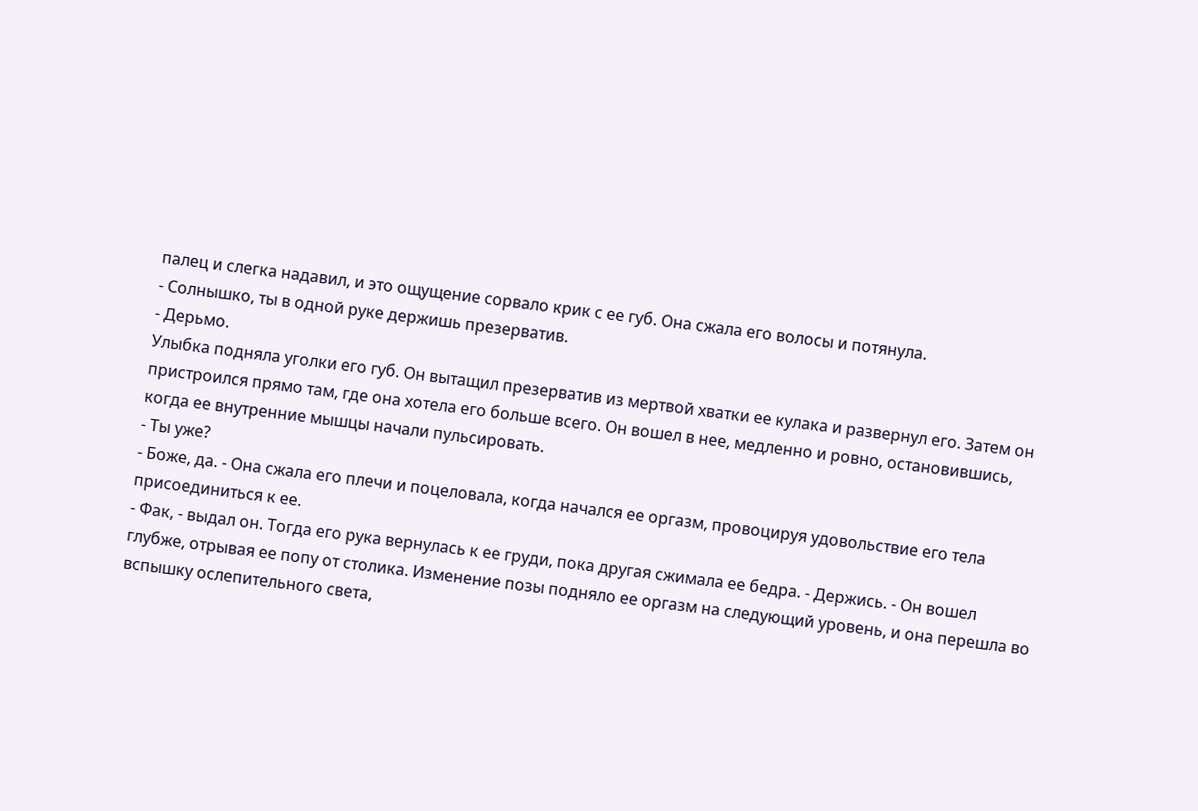палец и слегка надавил, и это ощущение сорвало крик с ее губ. Она сжала его волосы и потянула.
- Солнышко, ты в одной руке держишь презерватив.
- Дерьмо.
Улыбка подняла уголки его губ. Он вытащил презерватив из мертвой хватки ее кулака и развернул его. Затем он пристроился прямо там, где она хотела его больше всего. Он вошел в нее, медленно и ровно, остановившись, когда ее внутренние мышцы начали пульсировать.
- Ты уже?
- Боже, да. - Она сжала его плечи и поцеловала, когда начался ее оргазм, провоцируя удовольствие его тела присоединиться к ее.
- Фак, - выдал он. Тогда его рука вернулась к ее груди, пока другая сжимала ее бедра. - Держись. - Он вошел глубже, отрывая ее попу от столика. Изменение позы подняло ее оргазм на следующий уровень, и она перешла во вспышку ослепительного света,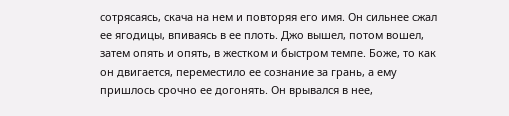сотрясаясь, скача на нем и повторяя его имя. Он сильнее сжал ее ягодицы, впиваясь в ее плоть. Джо вышел, потом вошел, затем опять и опять, в жестком и быстром темпе. Боже, то как он двигается, переместило ее сознание за грань, а ему пришлось срочно ее догонять. Он врывался в нее,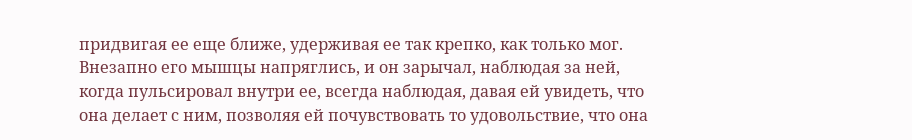придвигая ее еще ближе, удерживая ее так крепко, как только мог. Внезапно его мышцы напряглись, и он зарычал, наблюдая за ней, когда пульсировал внутри ее, всегда наблюдая, давая ей увидеть, что она делает с ним, позволяя ей почувствовать то удовольствие, что она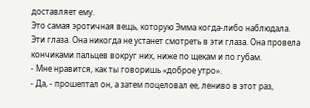доставляет ему.
Это самая эротичная вещь, которую Эмма когда-либо наблюдала.
Эти глаза. Она никогда не устанет смотреть в эти глаза. Она провела кончиками пальцев вокруг них, ниже по щекам и по губам.
- Мне нравится, как ты говоришь «доброе утро».
- Да, - прошептал он, а затем поцеловал ее, лениво в этот раз,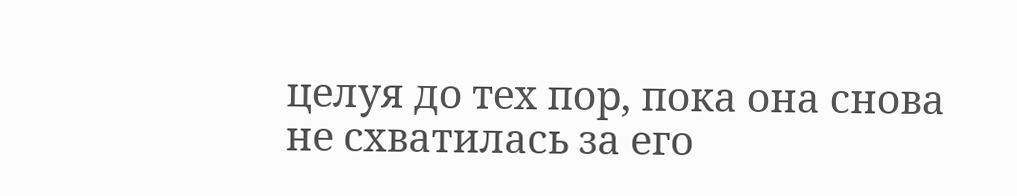целуя до тех пор, пока она снова не схватилась за его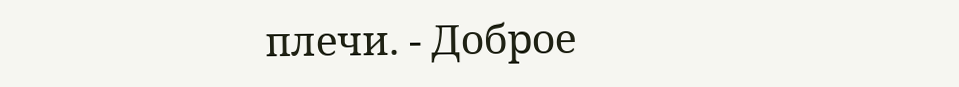плечи. - Доброе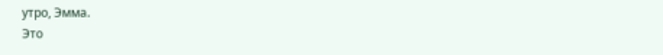утро, Эмма.
Это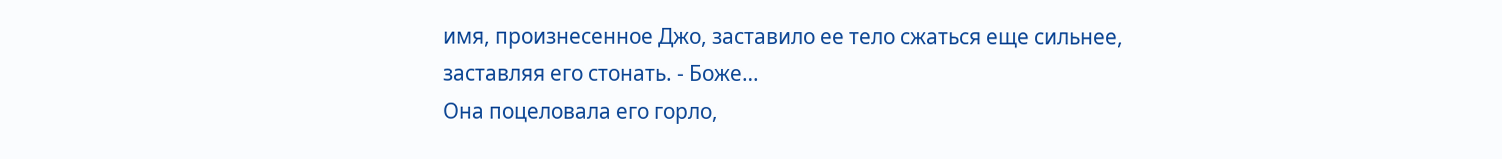имя, произнесенное Джо, заставило ее тело сжаться еще сильнее, заставляя его стонать. - Боже…
Она поцеловала его горло,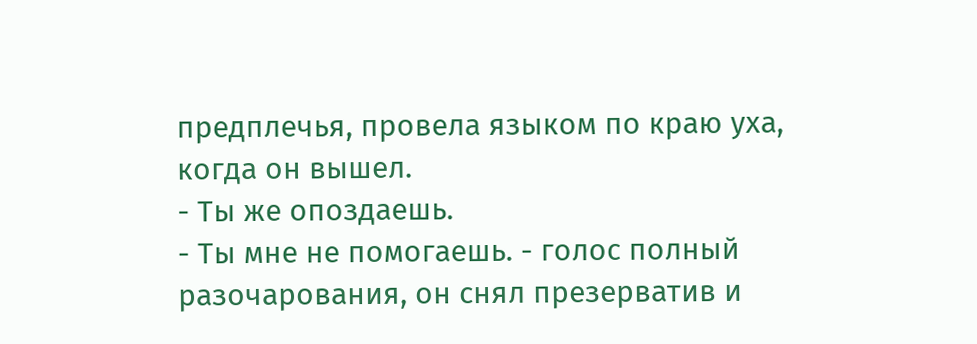предплечья, провела языком по краю уха, когда он вышел.
- Ты же опоздаешь.
- Ты мне не помогаешь. - голос полный разочарования, он снял презерватив и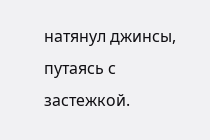натянул джинсы, путаясь с застежкой.